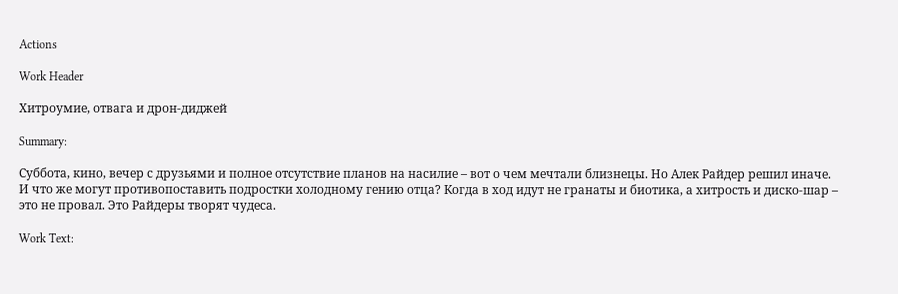Actions

Work Header

Хитроумие, отвага и дрон-диджей

Summary:

Суббота, кино, вечер с друзьями и полное отсутствие планов на насилие – вот о чем мечтали близнецы. Но Алек Райдер решил иначе. И что же могут противопоставить подростки холодному гению отца? Когда в ход идут не гранаты и биотика, а хитрость и диско-шар – это не провал. Это Райдеры творят чудеса.

Work Text: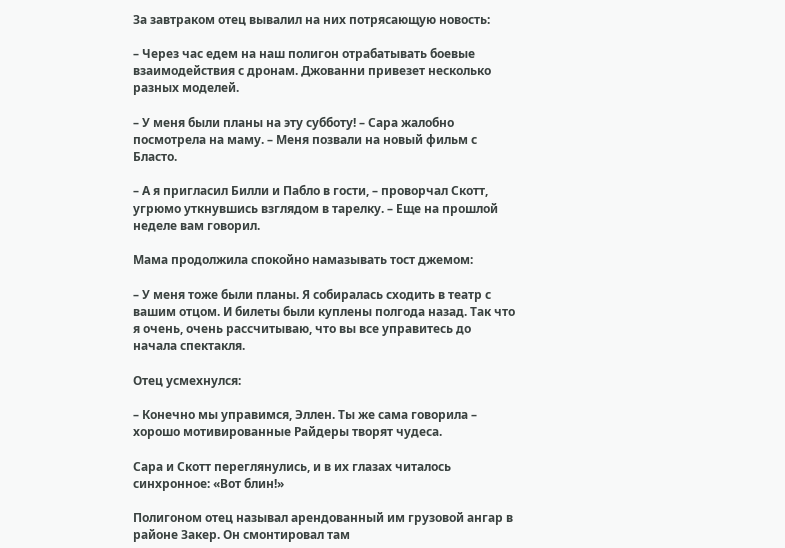За завтраком отец вывалил на них потрясающую новость:

– Через час едем на наш полигон отрабатывать боевые взаимодействия с дронам. Джованни привезет несколько разных моделей.

– У меня были планы на эту субботу! – Сара жалобно посмотрела на маму. – Меня позвали на новый фильм с Бласто.

– А я пригласил Билли и Пабло в гости, – проворчал Скотт, угрюмо уткнувшись взглядом в тарелку. – Еще на прошлой неделе вам говорил.

Мама продолжила спокойно намазывать тост джемом:

– У меня тоже были планы. Я собиралась сходить в театр с вашим отцом. И билеты были куплены полгода назад. Так что я очень, очень рассчитываю, что вы все управитесь до начала спектакля.

Отец усмехнулся:

– Конечно мы управимся, Эллен. Ты же сама говорила – хорошо мотивированные Райдеры творят чудеса.

Сара и Скотт переглянулись, и в их глазах читалось синхронное: «Вот блин!»

Полигоном отец называл арендованный им грузовой ангар в районе Закер. Он смонтировал там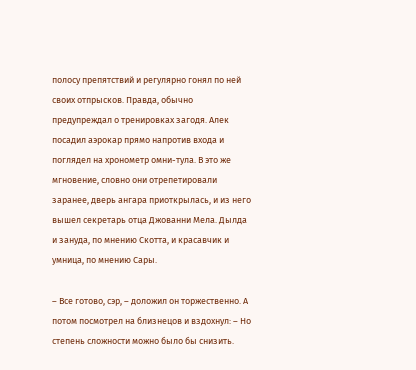полосу препятствий и регулярно гонял по ней своих отпрысков. Правда, обычно предупреждал о тренировках загодя. Алек посадил аэрокар прямо напротив входа и поглядел на хронометр омни-тула. В это же мгновение, словно они отрепетировали заранее, дверь ангара приоткрылась, и из него вышел секретарь отца Джованни Мела. Дылда и зануда, по мнению Скотта, и красавчик и умница, по мнению Сары.

– Все готово, сэр, – доложил он торжественно. А потом посмотрел на близнецов и вздохнул: – Но степень сложности можно было бы снизить.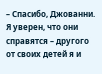– Спасибо, Джованни. Я уверен, что они справятся – другого от своих детей я и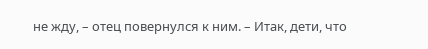не жду, – отец повернулся к ним. – Итак, дети, что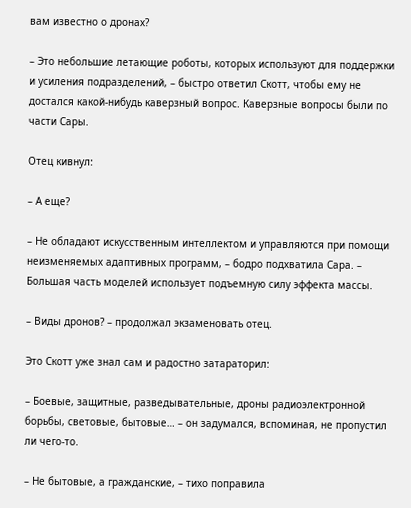вам известно о дронах?

– Это небольшие летающие роботы, которых используют для поддержки и усиления подразделений, – быстро ответил Скотт, чтобы ему не достался какой-нибудь каверзный вопрос. Каверзные вопросы были по части Сары.

Отец кивнул:

– А еще?

– Не обладают искусственным интеллектом и управляются при помощи неизменяемых адаптивных программ, – бодро подхватила Сара. – Большая часть моделей использует подъемную силу эффекта массы.

– Виды дронов? – продолжал экзаменовать отец.

Это Скотт уже знал сам и радостно затараторил:

– Боевые, защитные, разведывательные, дроны радиоэлектронной борьбы, световые, бытовые… – он задумался, вспоминая, не пропустил ли чего-то.

– Не бытовые, а гражданские, – тихо поправила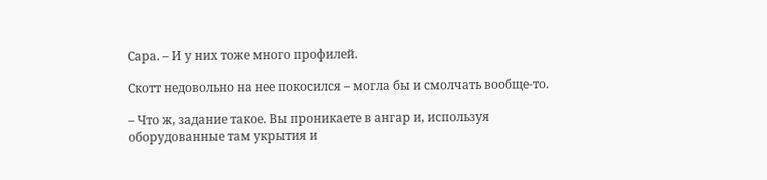Сара. – И у них тоже много профилей.

Скотт недовольно на нее покосился – могла бы и смолчать вообще-то.

– Что ж, задание такое. Вы проникаете в ангар и, используя оборудованные там укрытия и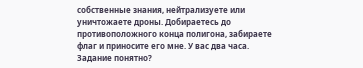собственные знания, нейтрализуете или уничтожаете дроны. Добираетесь до противоположного конца полигона, забираете флаг и приносите его мне. У вас два часа. Задание понятно?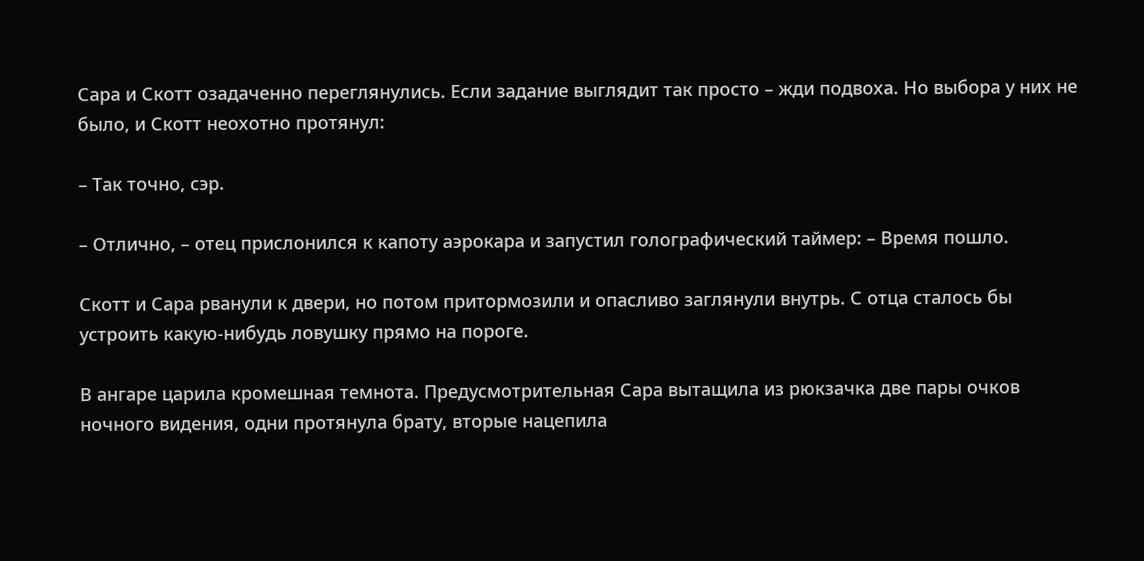Сара и Скотт озадаченно переглянулись. Если задание выглядит так просто – жди подвоха. Но выбора у них не было, и Скотт неохотно протянул:

– Так точно, сэр.

– Отлично, – отец прислонился к капоту аэрокара и запустил голографический таймер: – Время пошло.

Скотт и Сара рванули к двери, но потом притормозили и опасливо заглянули внутрь. С отца сталось бы устроить какую-нибудь ловушку прямо на пороге.

В ангаре царила кромешная темнота. Предусмотрительная Сара вытащила из рюкзачка две пары очков ночного видения, одни протянула брату, вторые нацепила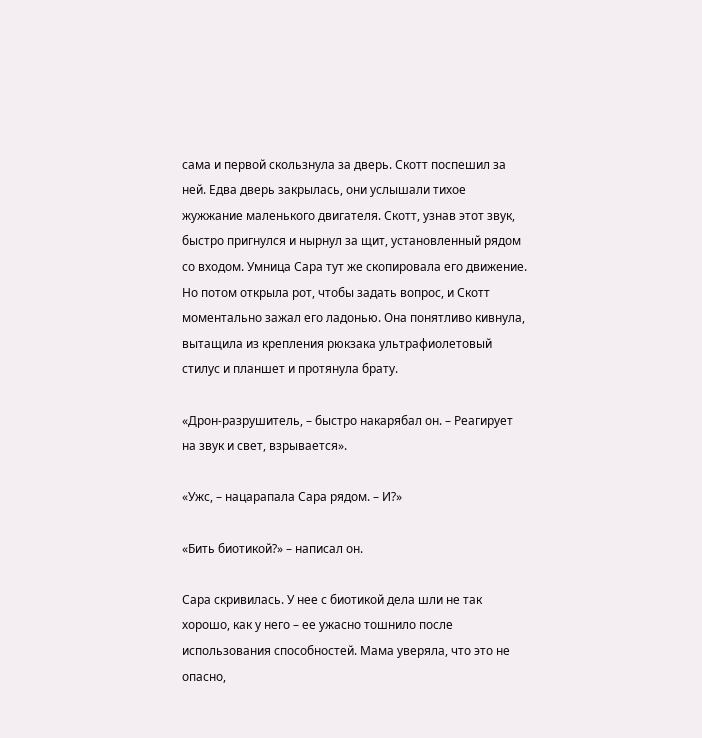сама и первой скользнула за дверь. Скотт поспешил за ней. Едва дверь закрылась, они услышали тихое жужжание маленького двигателя. Скотт, узнав этот звук, быстро пригнулся и нырнул за щит, установленный рядом со входом. Умница Сара тут же скопировала его движение. Но потом открыла рот, чтобы задать вопрос, и Скотт моментально зажал его ладонью. Она понятливо кивнула, вытащила из крепления рюкзака ультрафиолетовый стилус и планшет и протянула брату.

«Дрон-разрушитель, – быстро накарябал он. – Реагирует на звук и свет, взрывается».

«Ужс, – нацарапала Сара рядом. – И?»

«Бить биотикой?» – написал он.

Сара скривилась. У нее с биотикой дела шли не так хорошо, как у него – ее ужасно тошнило после использования способностей. Мама уверяла, что это не опасно,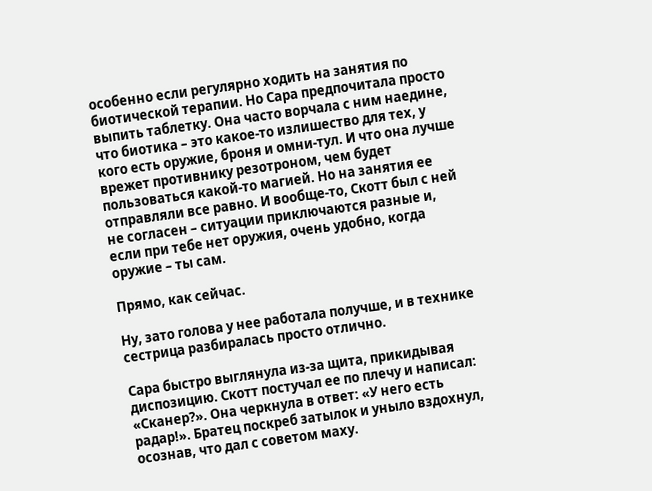особенно если регулярно ходить на занятия по биотической терапии. Но Сара предпочитала просто выпить таблетку. Она часто ворчала с ним наедине, что биотика – это какое-то излишество для тех, у кого есть оружие, броня и омни-тул. И что она лучше врежет противнику резотроном, чем будет пользоваться какой-то магией. Но на занятия ее отправляли все равно. И вообще-то, Скотт был с ней не согласен – ситуации приключаются разные и, если при тебе нет оружия, очень удобно, когда оружие – ты сам.

Прямо, как сейчас.

Ну, зато голова у нее работала получше, и в технике сестрица разбиралась просто отлично.

Сара быстро выглянула из-за щита, прикидывая диспозицию. Скотт постучал ее по плечу и написал: «Сканер?». Она черкнула в ответ: «У него есть радар!». Братец поскреб затылок и уныло вздохнул, осознав, что дал с советом маху.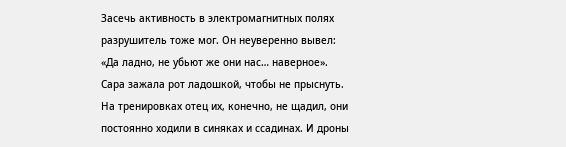Засечь активность в электромагнитных полях разрушитель тоже мог. Он неуверенно вывел: «Да ладно, не убьют же они нас… наверное». Сара зажала рот ладошкой, чтобы не прыснуть. На тренировках отец их, конечно, не щадил, они постоянно ходили в синяках и ссадинах. И дроны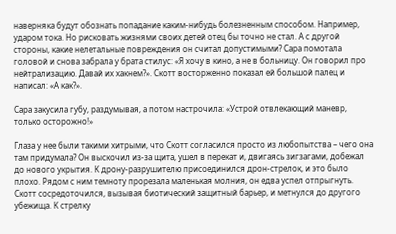наверняка будут обознать попадание каким-нибудь болезненным способом. Например, ударом тока. Но рисковать жизнями своих детей отец бы точно не стал. А с другой стороны, какие нелетальные повреждения он считал допустимыми? Сара помотала головой и снова забрала у брата стилус: «Я хочу в кино, а не в больницу. Он говорил про нейтрализацию. Давай их хакнем?». Скотт восторженно показал ей большой палец и написал: «А как?».

Сара закусила губу, раздумывая, а потом настрочила: «Устрой отвлекающий маневр, только осторожно!»

Глаза у нее были такими хитрыми, что Скотт согласился просто из любопытства – чего она там придумала? Он выскочил из-за щита, ушел в перекат и, двигаясь зигзагами, добежал до нового укрытия. К дрону-разрушителю присоединился дрон-стрелок, и это было плохо. Рядом с ним темноту прорезала маленькая молния, он едва успел отпрыгнуть. Скотт сосредоточился, вызывая биотический защитный барьер, и метнулся до другого убежища. К стрелку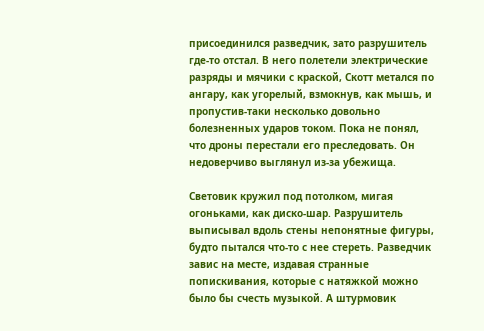присоединился разведчик, зато разрушитель где-то отстал. В него полетели электрические разряды и мячики с краской, Скотт метался по ангару, как угорелый, взмокнув, как мышь, и пропустив-таки несколько довольно болезненных ударов током. Пока не понял, что дроны перестали его преследовать. Он недоверчиво выглянул из-за убежища.

Световик кружил под потолком, мигая огоньками, как диско-шар. Разрушитель выписывал вдоль стены непонятные фигуры, будто пытался что-то с нее стереть. Разведчик завис на месте, издавая странные попискивания, которые с натяжкой можно было бы счесть музыкой. А штурмовик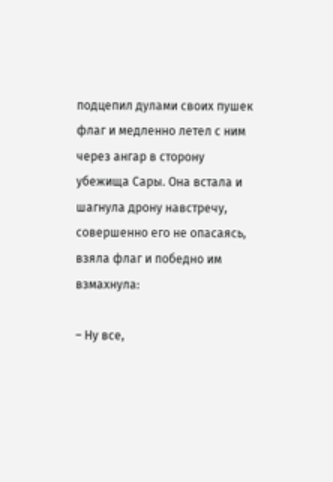подцепил дулами своих пушек флаг и медленно летел с ним через ангар в сторону убежища Сары. Она встала и шагнула дрону навстречу, совершенно его не опасаясь, взяла флаг и победно им взмахнула:

– Ну все,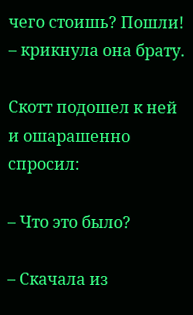чего стоишь? Пошли! – крикнула она брату.

Скотт подошел к ней и ошарашенно спросил:

– Что это было?

– Скачала из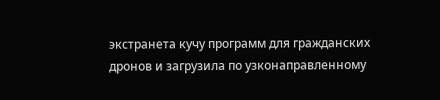экстранета кучу программ для гражданских дронов и загрузила по узконаправленному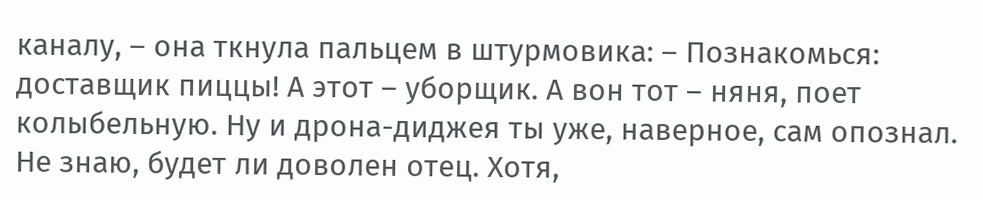каналу, – она ткнула пальцем в штурмовика: – Познакомься: доставщик пиццы! А этот – уборщик. А вон тот – няня, поет колыбельную. Ну и дрона-диджея ты уже, наверное, сам опознал. Не знаю, будет ли доволен отец. Хотя,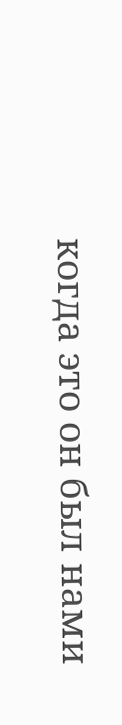когда это он был нами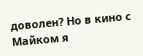доволен? Но в кино с Майком я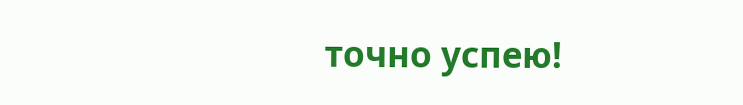точно успею!